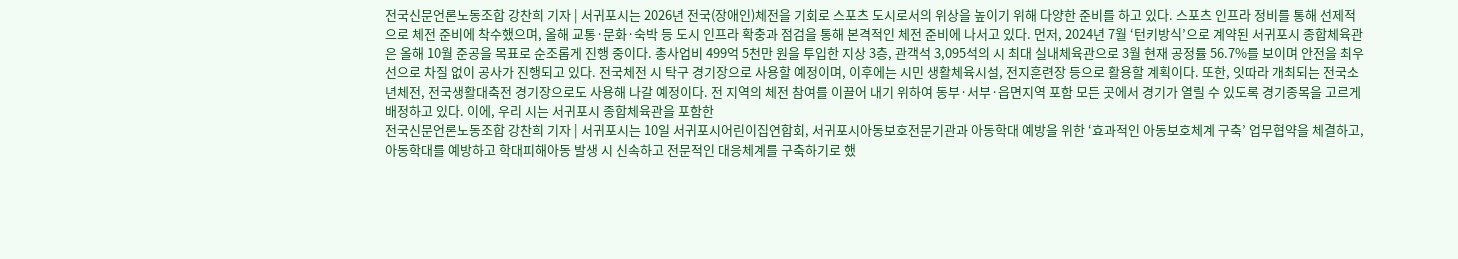전국신문언론노동조합 강찬희 기자 | 서귀포시는 2026년 전국(장애인)체전을 기회로 스포츠 도시로서의 위상을 높이기 위해 다양한 준비를 하고 있다. 스포츠 인프라 정비를 통해 선제적으로 체전 준비에 착수했으며, 올해 교통·문화·숙박 등 도시 인프라 확충과 점검을 통해 본격적인 체전 준비에 나서고 있다. 먼저, 2024년 7월 ‘턴키방식’으로 계약된 서귀포시 종합체육관은 올해 10월 준공을 목표로 순조롭게 진행 중이다. 총사업비 499억 5천만 원을 투입한 지상 3층, 관객석 3,095석의 시 최대 실내체육관으로 3월 현재 공정률 56.7%를 보이며 안전을 최우선으로 차질 없이 공사가 진행되고 있다. 전국체전 시 탁구 경기장으로 사용할 예정이며, 이후에는 시민 생활체육시설, 전지훈련장 등으로 활용할 계획이다. 또한, 잇따라 개최되는 전국소년체전, 전국생활대축전 경기장으로도 사용해 나갈 예정이다. 전 지역의 체전 참여를 이끌어 내기 위하여 동부·서부·읍면지역 포함 모든 곳에서 경기가 열릴 수 있도록 경기종목을 고르게 배정하고 있다. 이에, 우리 시는 서귀포시 종합체육관을 포함한
전국신문언론노동조합 강찬희 기자 | 서귀포시는 10일 서귀포시어린이집연합회, 서귀포시아동보호전문기관과 아동학대 예방을 위한 ‘효과적인 아동보호체계 구축’ 업무협약을 체결하고, 아동학대를 예방하고 학대피해아동 발생 시 신속하고 전문적인 대응체계를 구축하기로 했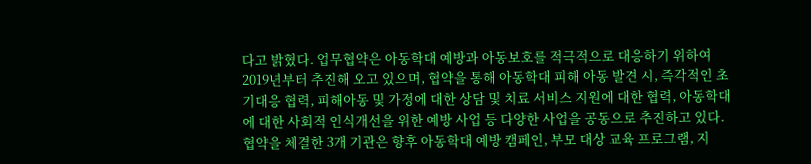다고 밝혔다. 업무협약은 아동학대 예방과 아동보호를 적극적으로 대응하기 위하여 2019년부터 추진해 오고 있으며, 협약을 통해 아동학대 피해 아동 발견 시, 즉각적인 초기대응 협력, 피해아동 및 가정에 대한 상담 및 치료 서비스 지원에 대한 협력, 아동학대에 대한 사회적 인식개선을 위한 예방 사업 등 다양한 사업을 공동으로 추진하고 있다. 협약을 체결한 3개 기관은 향후 아동학대 예방 캠페인, 부모 대상 교육 프로그램, 지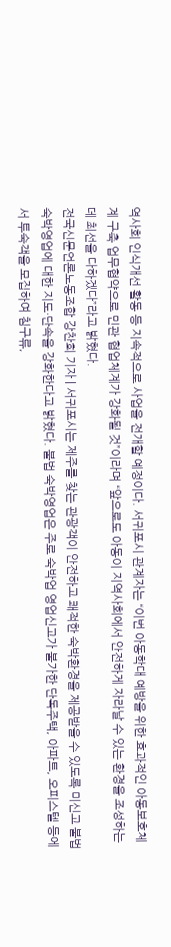역사회 인식개선 활동 등 지속적으로 사업을 전개할 예정이다. 서귀포시 관계자는 “이번 아동학대 예방을 위한 효과적인 아동보호체계 구축 업무협약으로 민관 협업체계가 강화될 것”이라며 “앞으로도 아동이 지역사회에서 안전하게 자라날 수 있는 환경을 조성하는 데 최선을 다하겠다”라고 밝혔다.
전국신문언론노동조합 강찬희 기자 | 서귀포시는 제주를 찾는 관광객이 안전하고 쾌적한 숙박환경을 제공받을 수 있도록 미신고 불법 숙박영업에 대한 지도·단속을 강화한다고 밝혔다. 불법 숙박영업은 주로 숙박업 영업신고가 불가한 단독주택, 아파트, 오피스텔 등에서 투숙객을 모집하여 침구류,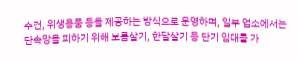수건, 위생용품 등을 제공하는 방식으로 운영하며, 일부 업소에서는 단속망을 피하기 위해 보름살기, 한달살기 등 단기 임대를 가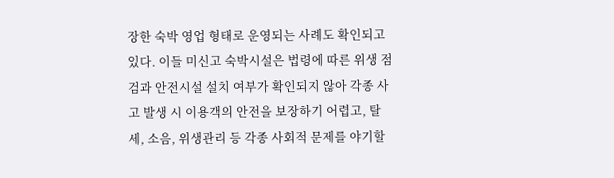장한 숙박 영업 형태로 운영되는 사례도 확인되고 있다. 이들 미신고 숙박시설은 법령에 따른 위생 점검과 안전시설 설치 여부가 확인되지 않아 각종 사고 발생 시 이용객의 안전을 보장하기 어렵고, 탈세, 소음, 위생관리 등 각종 사회적 문제를 야기할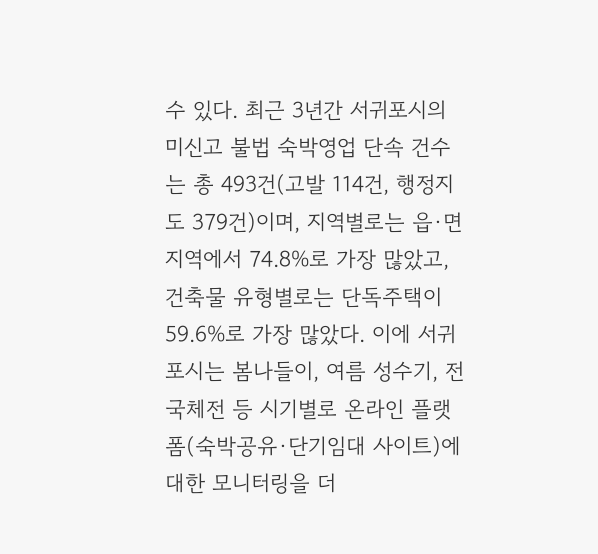수 있다. 최근 3년간 서귀포시의 미신고 불법 숙박영업 단속 건수는 총 493건(고발 114건, 행정지도 379건)이며, 지역별로는 읍·면지역에서 74.8%로 가장 많았고, 건축물 유형별로는 단독주택이 59.6%로 가장 많았다. 이에 서귀포시는 봄나들이, 여름 성수기, 전국체전 등 시기별로 온라인 플랫폼(숙박공유·단기임대 사이트)에 대한 모니터링을 더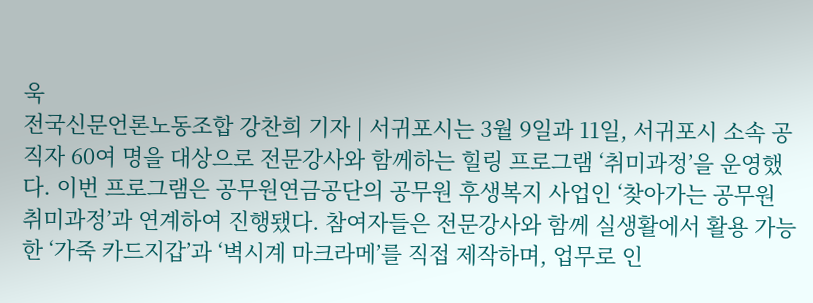욱
전국신문언론노동조합 강찬희 기자 | 서귀포시는 3월 9일과 11일, 서귀포시 소속 공직자 60여 명을 대상으로 전문강사와 함께하는 힐링 프로그램 ‘취미과정’을 운영했다. 이번 프로그램은 공무원연금공단의 공무원 후생복지 사업인 ‘찾아가는 공무원 취미과정’과 연계하여 진행됐다. 참여자들은 전문강사와 함께 실생활에서 활용 가능한 ‘가죽 카드지갑’과 ‘벽시계 마크라메’를 직접 제작하며, 업무로 인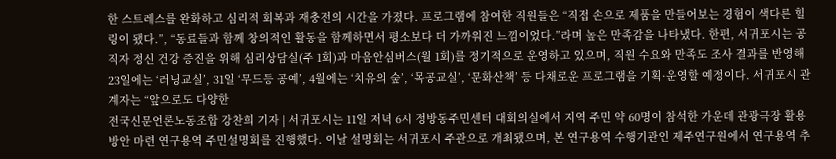한 스트레스를 완화하고 심리적 회복과 재충전의 시간을 가졌다. 프로그램에 참여한 직원들은 “직접 손으로 제품을 만들어보는 경험이 색다른 힐링이 됐다.”, “동료들과 함께 창의적인 활동을 함께하면서 평소보다 더 가까워진 느낌이었다.”라며 높은 만족감을 나타냈다. 한편, 서귀포시는 공직자 정신 건강 증진을 위해 심리상담실(주 1회)과 마음안심버스(월 1회)를 정기적으로 운영하고 있으며, 직원 수요와 만족도 조사 결과를 반영해 23일에는 ‘러닝교실’, 31일 ‘무드등 공예’, 4월에는 ‘치유의 숲’, ‘목공교실’, ‘문화산책’ 등 다채로운 프로그램을 기획·운영할 예정이다. 서귀포시 관계자는 “앞으로도 다양한
전국신문언론노동조합 강찬희 기자 | 서귀포시는 11일 저녁 6시 정방동주민센터 대회의실에서 지역 주민 약 60명이 참석한 가운데 관광극장 활용방안 마련 연구용역 주민설명회를 진행했다. 이날 설명회는 서귀포시 주관으로 개최됐으며, 본 연구용역 수행기관인 제주연구원에서 연구용역 추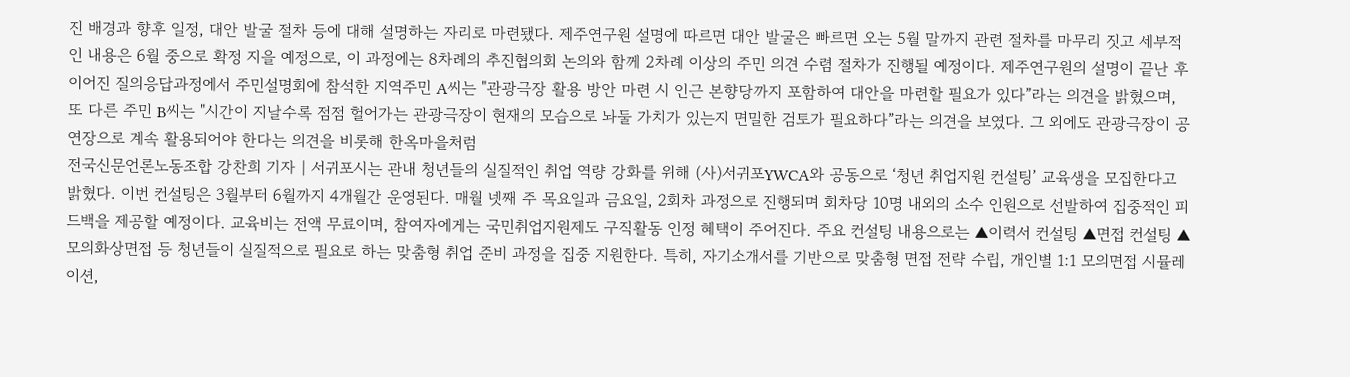진 배경과 향후 일정, 대안 발굴 절차 등에 대해 설명하는 자리로 마련됐다. 제주연구원 설명에 따르면 대안 발굴은 빠르면 오는 5월 말까지 관련 절차를 마무리 짓고 세부적인 내용은 6월 중으로 확정 지을 예정으로, 이 과정에는 8차례의 추진협의회 논의와 함께 2차례 이상의 주민 의견 수렴 절차가 진행될 예정이다. 제주연구원의 설명이 끝난 후 이어진 질의응답과정에서 주민설명회에 참석한 지역주민 A씨는 "관광극장 활용 방안 마련 시 인근 본향당까지 포함하여 대안을 마련할 필요가 있다”라는 의견을 밝혔으며, 또 다른 주민 B씨는 "시간이 지날수록 점점 헐어가는 관광극장이 현재의 모습으로 놔둘 가치가 있는지 면밀한 검토가 필요하다”라는 의견을 보였다. 그 외에도 관광극장이 공연장으로 계속 활용되어야 한다는 의견을 비롯해 한옥마을처럼
전국신문언론노동조합 강찬희 기자 | 서귀포시는 관내 청년들의 실질적인 취업 역량 강화를 위해 (사)서귀포YWCA와 공동으로 ‘청년 취업지원 컨설팅’ 교육생을 모집한다고 밝혔다. 이번 컨설팅은 3월부터 6월까지 4개월간 운영된다. 매월 넷째 주 목요일과 금요일, 2회차 과정으로 진행되며 회차당 10명 내외의 소수 인원으로 선발하여 집중적인 피드백을 제공할 예정이다. 교육비는 전액 무료이며, 참여자에게는 국민취업지원제도 구직활동 인정 혜택이 주어진다. 주요 컨설팅 내용으로는 ▲이력서 컨설팅 ▲면접 컨설팅 ▲모의화상면접 등 청년들이 실질적으로 필요로 하는 맞춤형 취업 준비 과정을 집중 지원한다. 특히, 자기소개서를 기반으로 맞춤형 면접 전략 수립, 개인별 1:1 모의면접 시뮬레이션,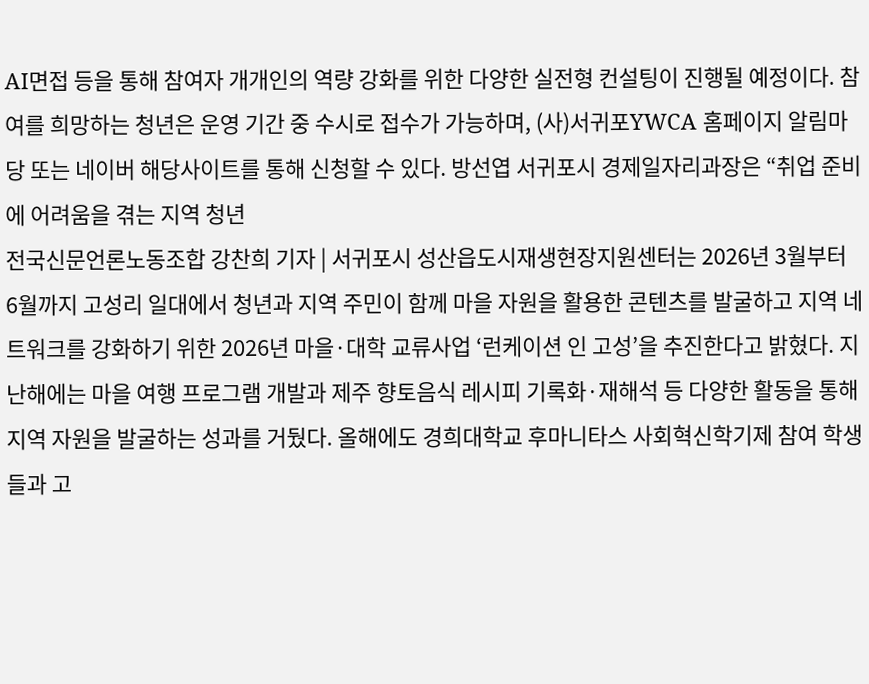AI면접 등을 통해 참여자 개개인의 역량 강화를 위한 다양한 실전형 컨설팅이 진행될 예정이다. 참여를 희망하는 청년은 운영 기간 중 수시로 접수가 가능하며, (사)서귀포YWCA 홈페이지 알림마당 또는 네이버 해당사이트를 통해 신청할 수 있다. 방선엽 서귀포시 경제일자리과장은 “취업 준비에 어려움을 겪는 지역 청년
전국신문언론노동조합 강찬희 기자 | 서귀포시 성산읍도시재생현장지원센터는 2026년 3월부터 6월까지 고성리 일대에서 청년과 지역 주민이 함께 마을 자원을 활용한 콘텐츠를 발굴하고 지역 네트워크를 강화하기 위한 2026년 마을·대학 교류사업 ‘런케이션 인 고성’을 추진한다고 밝혔다. 지난해에는 마을 여행 프로그램 개발과 제주 향토음식 레시피 기록화·재해석 등 다양한 활동을 통해 지역 자원을 발굴하는 성과를 거뒀다. 올해에도 경희대학교 후마니타스 사회혁신학기제 참여 학생들과 고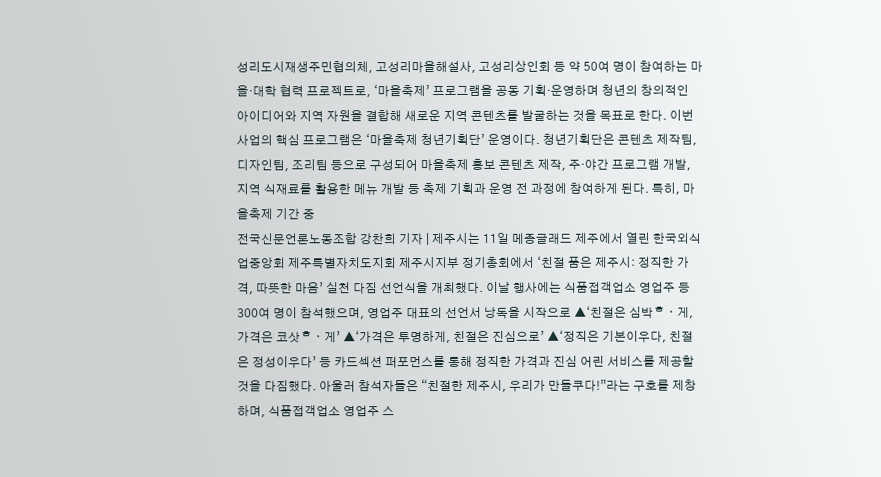성리도시재생주민협의체, 고성리마을해설사, 고성리상인회 등 약 50여 명이 참여하는 마을·대학 협력 프로젝트로, ‘마을축제’ 프로그램을 공동 기획·운영하며 청년의 창의적인 아이디어와 지역 자원을 결합해 새로운 지역 콘텐츠를 발굴하는 것을 목표로 한다. 이번 사업의 핵심 프로그램은 ‘마을축제 청년기획단’ 운영이다. 청년기획단은 콘텐츠 제작팀, 디자인팀, 조리팀 등으로 구성되어 마을축제 홍보 콘텐츠 제작, 주·야간 프로그램 개발, 지역 식재료를 활용한 메뉴 개발 등 축제 기획과 운영 전 과정에 참여하게 된다. 특히, 마을축제 기간 중
전국신문언론노동조합 강찬희 기자 | 제주시는 11일 메종글래드 제주에서 열린 한국외식업중앙회 제주특별자치도지회 제주시지부 정기총회에서 ‘친절 품은 제주시: 정직한 가격, 따뜻한 마음’ 실천 다짐 선언식을 개최했다. 이날 행사에는 식품접객업소 영업주 등 300여 명이 참석했으며, 영업주 대표의 선언서 낭독을 시작으로 ▲‘친절은 심박ᄒᆞ게, 가격은 코삿ᄒᆞ게’ ▲‘가격은 투명하게, 친절은 진심으로’ ▲‘정직은 기본이우다, 친절은 정성이우다’ 등 카드섹션 퍼포먼스를 통해 정직한 가격과 진심 어린 서비스를 제공할 것을 다짐했다. 아울러 참석자들은 “친절한 제주시, 우리가 만들쿠다!”라는 구호를 제창하며, 식품접객업소 영업주 스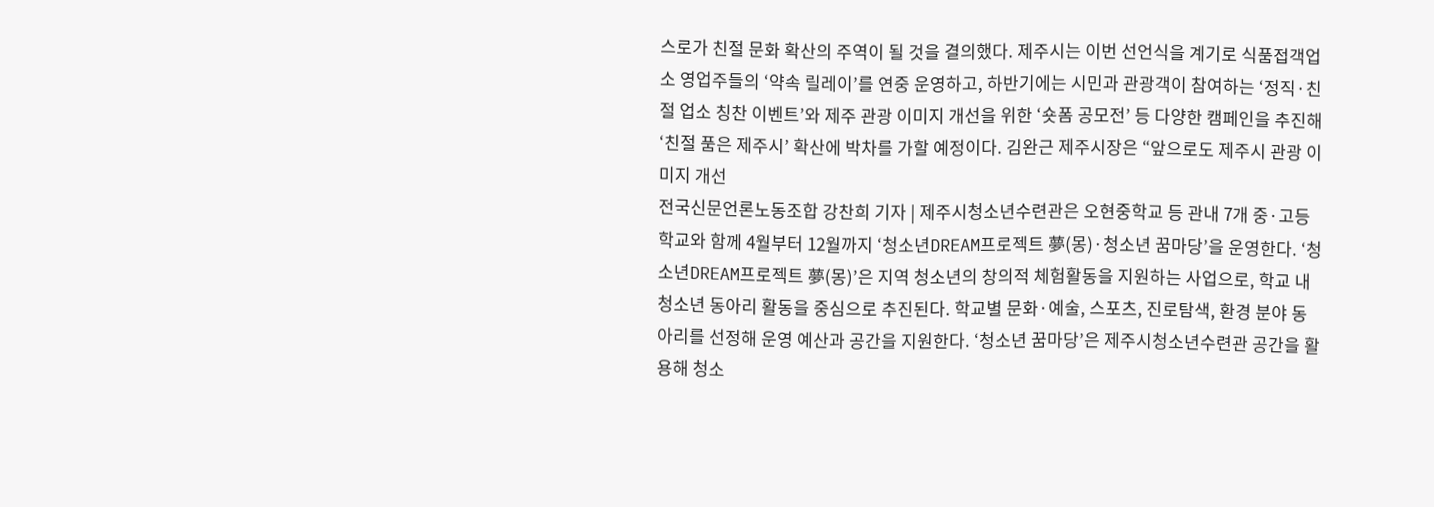스로가 친절 문화 확산의 주역이 될 것을 결의했다. 제주시는 이번 선언식을 계기로 식품접객업소 영업주들의 ‘약속 릴레이’를 연중 운영하고, 하반기에는 시민과 관광객이 참여하는 ‘정직·친절 업소 칭찬 이벤트’와 제주 관광 이미지 개선을 위한 ‘숏폼 공모전’ 등 다양한 캠페인을 추진해 ‘친절 품은 제주시’ 확산에 박차를 가할 예정이다. 김완근 제주시장은 “앞으로도 제주시 관광 이미지 개선
전국신문언론노동조합 강찬희 기자 | 제주시청소년수련관은 오현중학교 등 관내 7개 중·고등학교와 함께 4월부터 12월까지 ‘청소년DREAM프로젝트 夢(몽)·청소년 꿈마당’을 운영한다. ‘청소년DREAM프로젝트 夢(몽)’은 지역 청소년의 창의적 체험활동을 지원하는 사업으로, 학교 내 청소년 동아리 활동을 중심으로 추진된다. 학교별 문화·예술, 스포츠, 진로탐색, 환경 분야 동아리를 선정해 운영 예산과 공간을 지원한다. ‘청소년 꿈마당’은 제주시청소년수련관 공간을 활용해 청소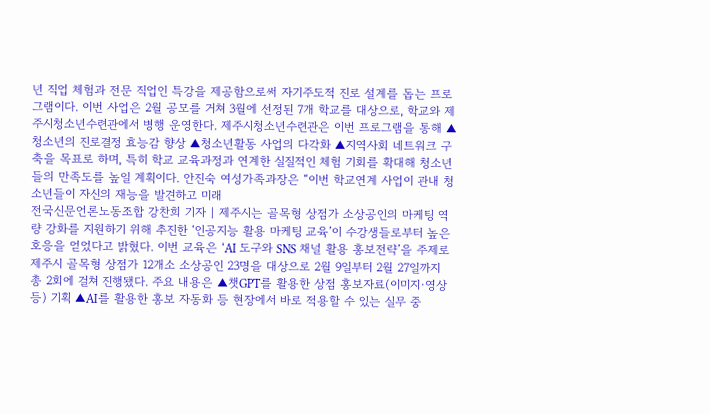년 직업 체험과 전문 직업인 특강을 제공함으로써 자기주도적 진로 설계를 돕는 프로그램이다. 이번 사업은 2월 공모를 거쳐 3월에 선정된 7개 학교를 대상으로, 학교와 제주시청소년수련관에서 병행 운영한다. 제주시청소년수련관은 이번 프로그램을 통해 ▲청소년의 진로결정 효능감 향상 ▲청소년활동 사업의 다각화 ▲지역사회 네트워크 구축을 목표로 하며, 특히 학교 교육과정과 연계한 실질적인 체험 기회를 확대해 청소년들의 만족도를 높일 계획이다. 안진숙 여성가족과장은 “이번 학교연계 사업이 관내 청소년들이 자신의 재능을 발견하고 미래
전국신문언론노동조합 강찬희 기자 | 제주시는 골목형 상점가 소상공인의 마케팅 역량 강화를 지원하기 위해 추진한 ‘인공지능 활용 마케팅 교육’이 수강생들로부터 높은 호응을 얻었다고 밝혔다. 이번 교육은 ‘AI 도구와 SNS 채널 활용 홍보전략’을 주제로 제주시 골목형 상점가 12개소 소상공인 23명을 대상으로 2월 9일부터 2월 27일까지 총 2회에 걸쳐 진행됐다. 주요 내용은 ▲챗GPT를 활용한 상점 홍보자료(이미지·영상 등) 기획 ▲AI를 활용한 홍보 자동화 등 현장에서 바로 적용할 수 있는 실무 중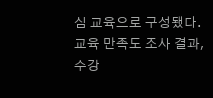심 교육으로 구성됐다. 교육 만족도 조사 결과, 수강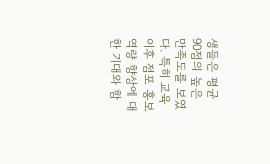생들은 평균 90점의 높은 만족도를 보였다. 특히 교육 이후 점포 홍보 역량 향상에 대한 기대와 함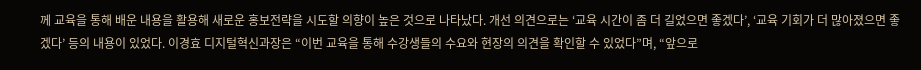께 교육을 통해 배운 내용을 활용해 새로운 홍보전략을 시도할 의향이 높은 것으로 나타났다. 개선 의견으로는 ‘교육 시간이 좀 더 길었으면 좋겠다’, ‘교육 기회가 더 많아졌으면 좋겠다’ 등의 내용이 있었다. 이경효 디지털혁신과장은 “이번 교육을 통해 수강생들의 수요와 현장의 의견을 확인할 수 있었다”며, “앞으로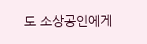도 소상공인에게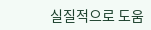실질적으로 도움